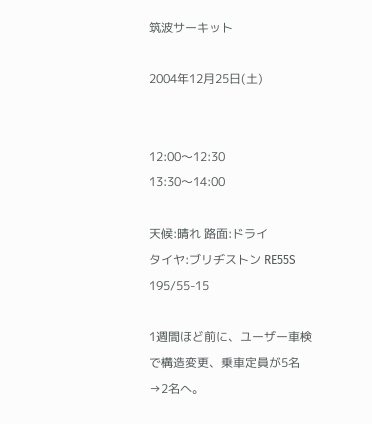筑波サーキット

2004年12月25日(土)


12:00〜12:30
13:30〜14:00

天候:晴れ 路面:ドライ
タイヤ:ブリヂストン RE55S 195/55-15

1週間ほど前に、ユーザー車検で構造変更、乗車定員が5名→2名へ。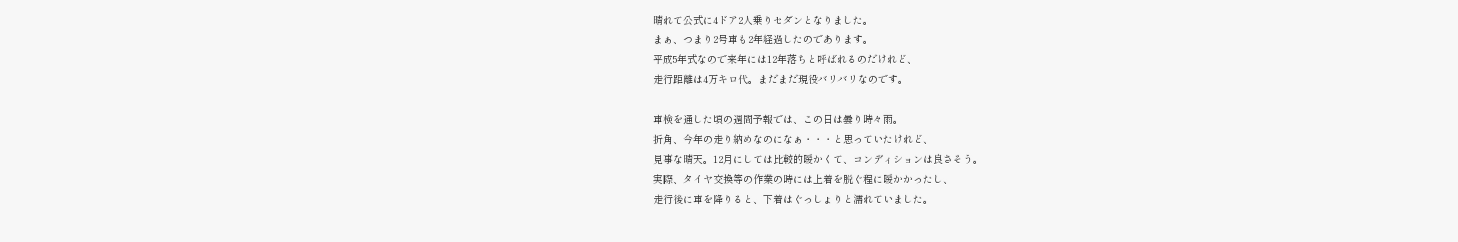晴れて公式に4ドア2人乗りセダンとなりました。
まぁ、つまり2号車も2年経過したのであります。
平成5年式なので来年には12年落ちと呼ばれるのだけれど、
走行距離は4万キロ代。まだまだ現役バリバリなのです。

車検を通した頃の週間予報では、この日は曇り時々雨。
折角、今年の走り納めなのになぁ・・・と思っていたけれど、
見事な晴天。12月にしては比較的暖かくて、コンディションは良さそう。
実際、タイヤ交換等の作業の時には上着を脱ぐ程に暖かかったし、
走行後に車を降りると、下着はぐっしょりと濡れていました。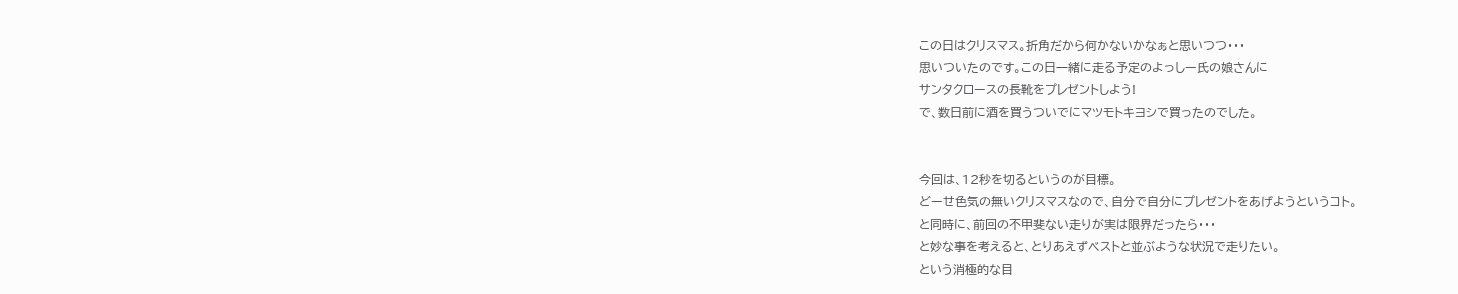この日はクリスマス。折角だから何かないかなぁと思いつつ・・・
思いついたのです。この日一緒に走る予定のよっしー氏の娘さんに
サンタクロースの長靴をプレゼントしよう!
で、数日前に酒を買うついでにマツモトキヨシで買ったのでした。


今回は、12秒を切るというのが目標。
どーせ色気の無いクリスマスなので、自分で自分にプレゼントをあげようというコト。
と同時に、前回の不甲斐ない走りが実は限界だったら・・・
と妙な事を考えると、とりあえずベストと並ぶような状況で走りたい。
という消極的な目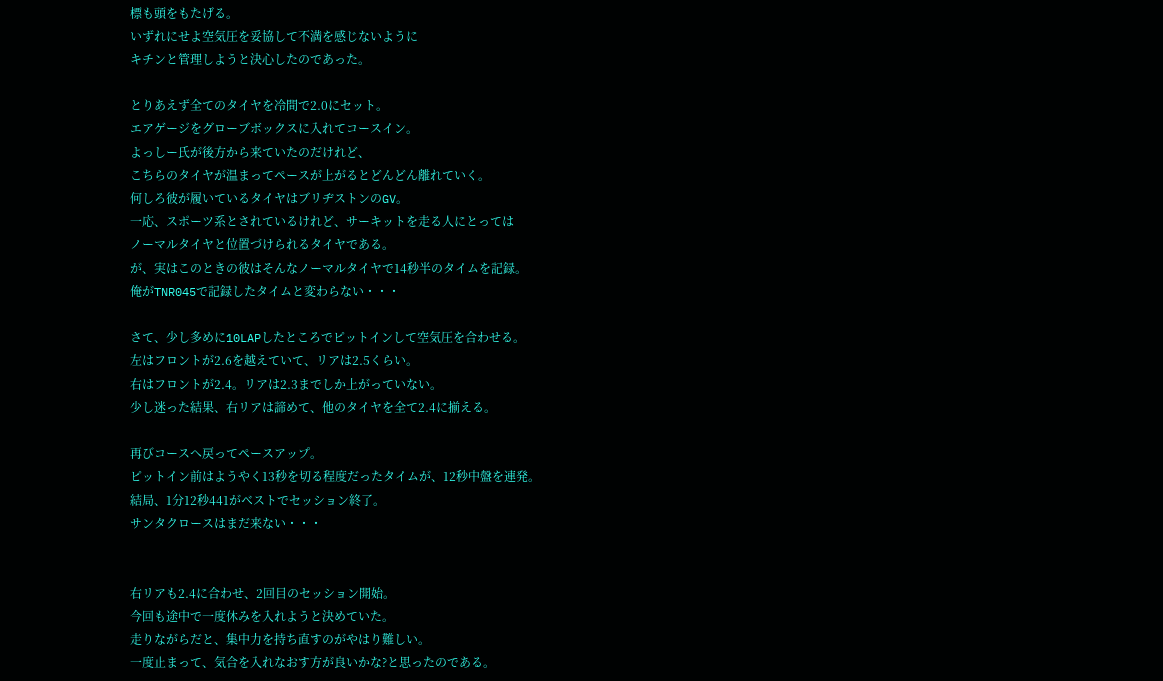標も頭をもたげる。
いずれにせよ空気圧を妥協して不満を感じないように
キチンと管理しようと決心したのであった。

とりあえず全てのタイヤを冷間で2.0にセット。
エアゲージをグローブボックスに入れてコースイン。
よっしー氏が後方から来ていたのだけれど、
こちらのタイヤが温まってペースが上がるとどんどん離れていく。
何しろ彼が履いているタイヤはブリヂストンのGV。
一応、スポーツ系とされているけれど、サーキットを走る人にとっては
ノーマルタイヤと位置づけられるタイヤである。
が、実はこのときの彼はそんなノーマルタイヤで14秒半のタイムを記録。
俺がTNR045で記録したタイムと変わらない・・・

さて、少し多めに10LAPしたところでピットインして空気圧を合わせる。
左はフロントが2.6を越えていて、リアは2.5くらい。
右はフロントが2.4。リアは2.3までしか上がっていない。
少し迷った結果、右リアは諦めて、他のタイヤを全て2.4に揃える。

再びコースへ戻ってペースアップ。
ピットイン前はようやく13秒を切る程度だったタイムが、12秒中盤を連発。
結局、1分12秒441がベストでセッション終了。
サンタクロースはまだ来ない・・・


右リアも2.4に合わせ、2回目のセッション開始。
今回も途中で一度休みを入れようと決めていた。
走りながらだと、集中力を持ち直すのがやはり難しい。
一度止まって、気合を入れなおす方が良いかな?と思ったのである。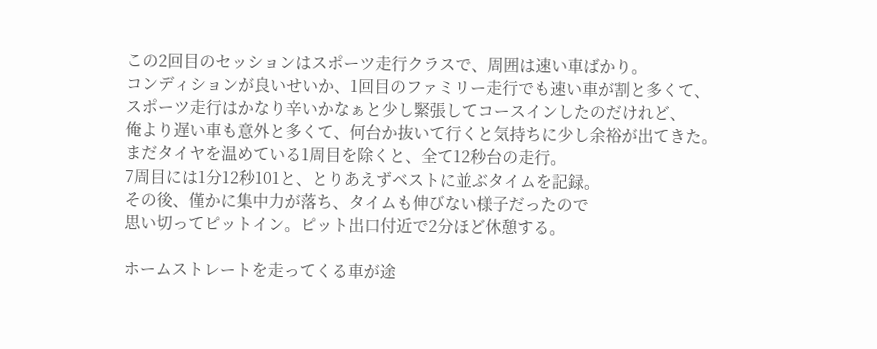この2回目のセッションはスポーツ走行クラスで、周囲は速い車ばかり。
コンディションが良いせいか、1回目のファミリー走行でも速い車が割と多くて、
スポーツ走行はかなり辛いかなぁと少し緊張してコースインしたのだけれど、
俺より遅い車も意外と多くて、何台か抜いて行くと気持ちに少し余裕が出てきた。
まだタイヤを温めている1周目を除くと、全て12秒台の走行。
7周目には1分12秒101と、とりあえずベストに並ぶタイムを記録。
その後、僅かに集中力が落ち、タイムも伸びない様子だったので
思い切ってピットイン。ピット出口付近で2分ほど休憩する。

ホームストレートを走ってくる車が途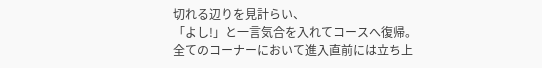切れる辺りを見計らい、
「よし!」と一言気合を入れてコースへ復帰。
全てのコーナーにおいて進入直前には立ち上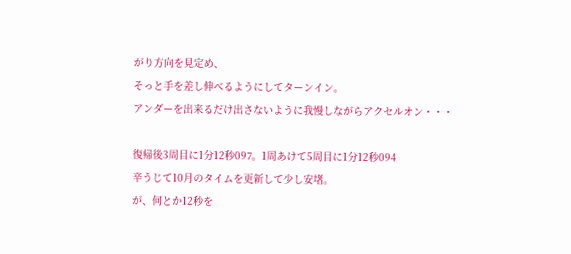がり方向を見定め、
そっと手を差し伸べるようにしてターンイン。
アンダーを出来るだけ出さないように我慢しながらアクセルオン・・・

復帰後3周目に1分12秒097。1周あけて5周目に1分12秒094
辛うじて10月のタイムを更新して少し安堵。
が、何とか12秒を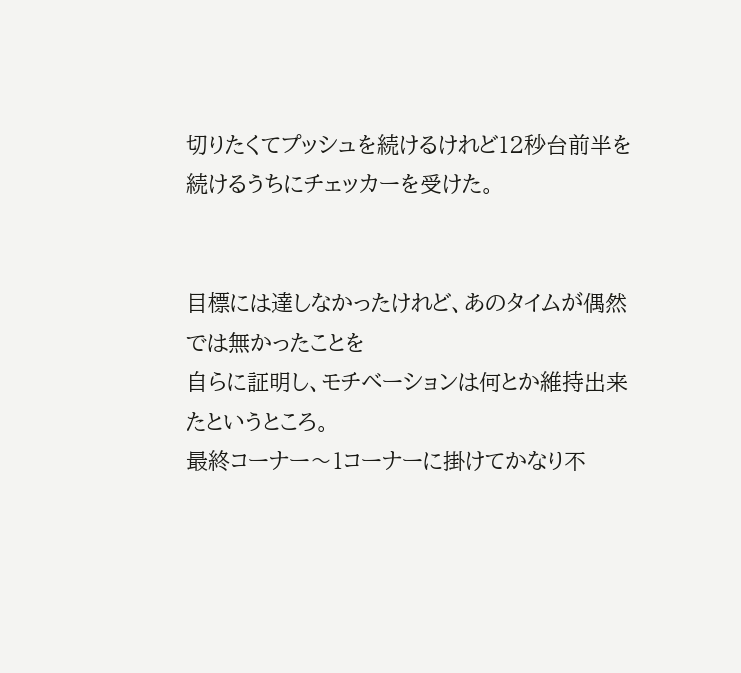切りたくてプッシュを続けるけれど12秒台前半を
続けるうちにチェッカーを受けた。


目標には達しなかったけれど、あのタイムが偶然では無かったことを
自らに証明し、モチベーションは何とか維持出来たというところ。
最終コーナー〜1コーナーに掛けてかなり不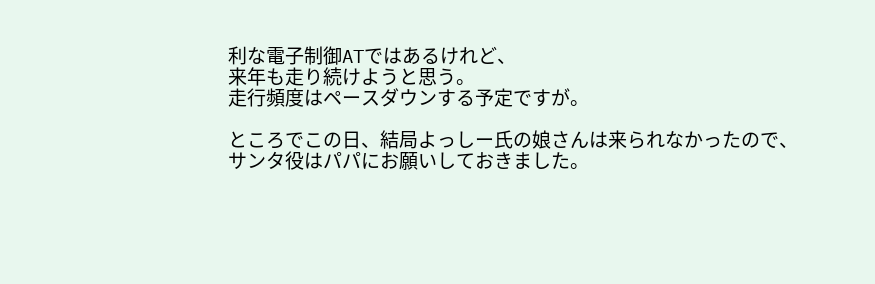利な電子制御ATではあるけれど、
来年も走り続けようと思う。
走行頻度はペースダウンする予定ですが。

ところでこの日、結局よっしー氏の娘さんは来られなかったので、
サンタ役はパパにお願いしておきました。